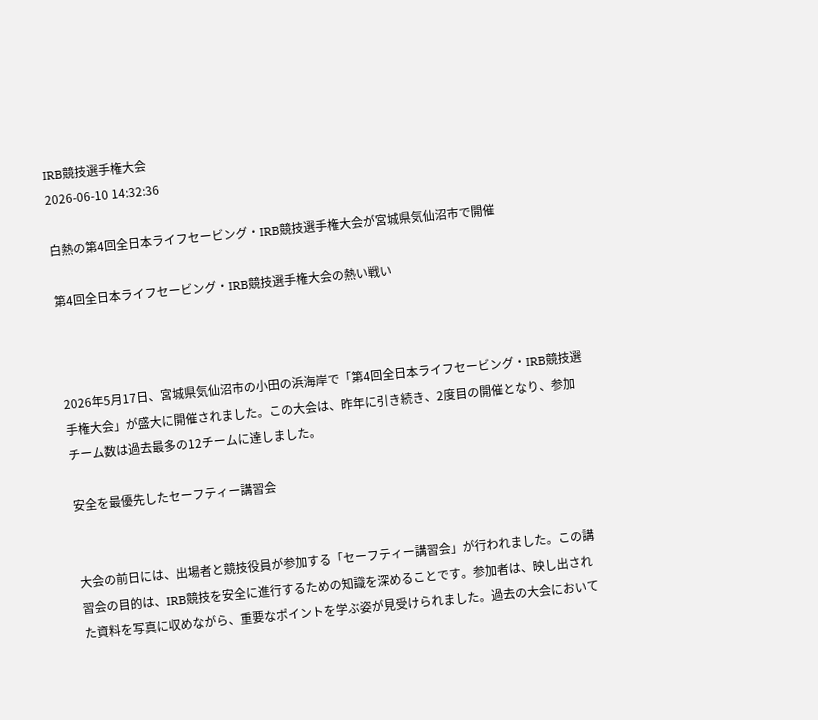IRB競技選手権大会
2026-06-10 14:32:36

白熱の第4回全日本ライフセービング・IRB競技選手権大会が宮城県気仙沼市で開催

第4回全日本ライフセービング・IRB競技選手権大会の熱い戦い



2026年5月17日、宮城県気仙沼市の小田の浜海岸で「第4回全日本ライフセービング・IRB競技選手権大会」が盛大に開催されました。この大会は、昨年に引き続き、2度目の開催となり、参加チーム数は過去最多の12チームに達しました。

安全を最優先したセーフティー講習会


大会の前日には、出場者と競技役員が参加する「セーフティー講習会」が行われました。この講習会の目的は、IRB競技を安全に進行するための知識を深めることです。参加者は、映し出された資料を写真に収めながら、重要なポイントを学ぶ姿が見受けられました。過去の大会において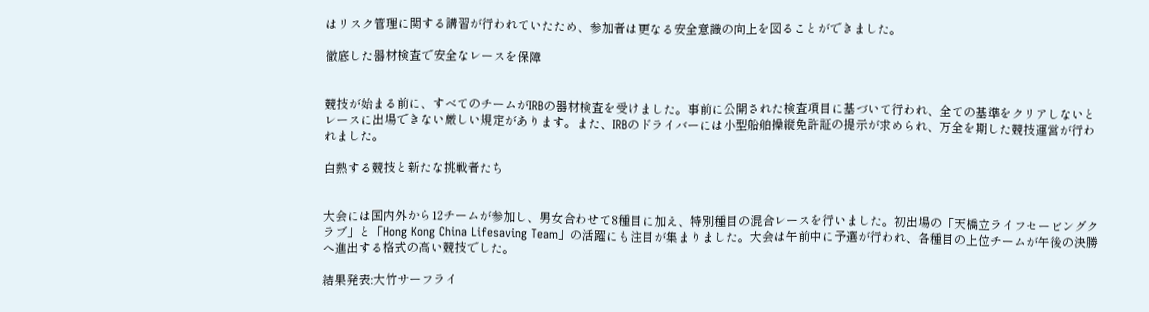はリスク管理に関する講習が行われていたため、参加者は更なる安全意識の向上を図ることができました。

徹底した器材検査で安全なレースを保障


競技が始まる前に、すべてのチームがIRBの器材検査を受けました。事前に公開された検査項目に基づいて行われ、全ての基準をクリアしないとレースに出場できない厳しい規定があります。また、IRBのドライバーには小型船舶操縦免許証の提示が求められ、万全を期した競技運営が行われました。

白熱する競技と新たな挑戦者たち


大会には国内外から12チームが参加し、男女合わせて8種目に加え、特別種目の混合レースを行いました。初出場の「天橋立ライフセービングクラブ」と「Hong Kong China Lifesaving Team」の活躍にも注目が集まりました。大会は午前中に予選が行われ、各種目の上位チームが午後の決勝へ進出する格式の高い競技でした。

結果発表:大竹サーフライ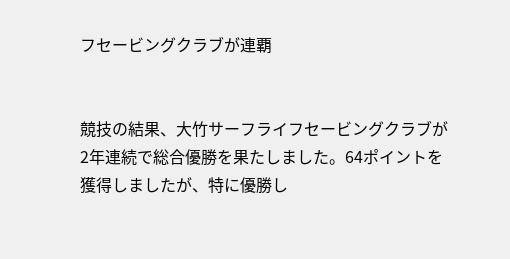フセービングクラブが連覇


競技の結果、大竹サーフライフセービングクラブが2年連続で総合優勝を果たしました。64ポイントを獲得しましたが、特に優勝し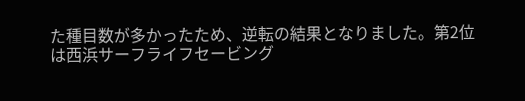た種目数が多かったため、逆転の結果となりました。第2位は西浜サーフライフセービング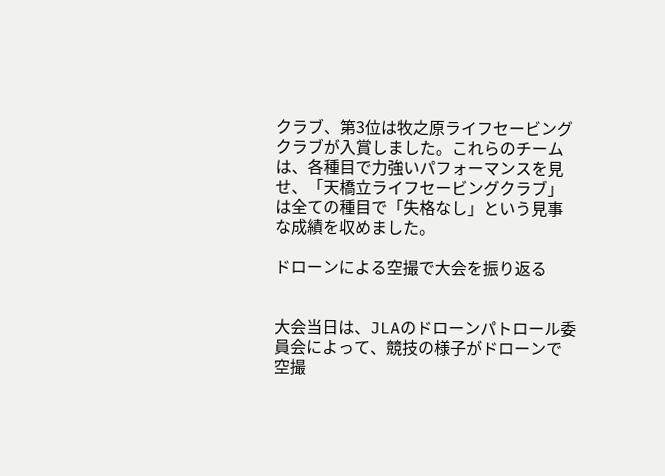クラブ、第3位は牧之原ライフセービングクラブが入賞しました。これらのチームは、各種目で力強いパフォーマンスを見せ、「天橋立ライフセービングクラブ」は全ての種目で「失格なし」という見事な成績を収めました。

ドローンによる空撮で大会を振り返る


大会当日は、JLAのドローンパトロール委員会によって、競技の様子がドローンで空撮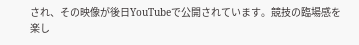され、その映像が後日YouTubeで公開されています。競技の臨場感を楽し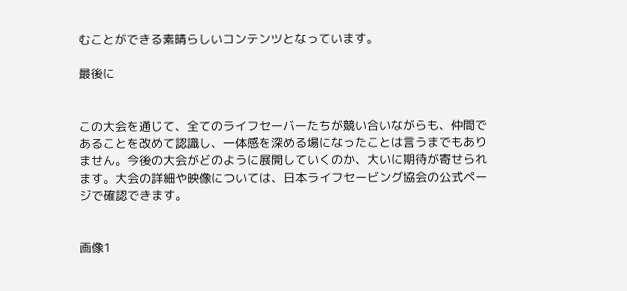むことができる素晴らしいコンテンツとなっています。

最後に


この大会を通じて、全てのライフセーバーたちが競い合いながらも、仲間であることを改めて認識し、一体感を深める場になったことは言うまでもありません。今後の大会がどのように展開していくのか、大いに期待が寄せられます。大会の詳細や映像については、日本ライフセービング協会の公式ページで確認できます。


画像1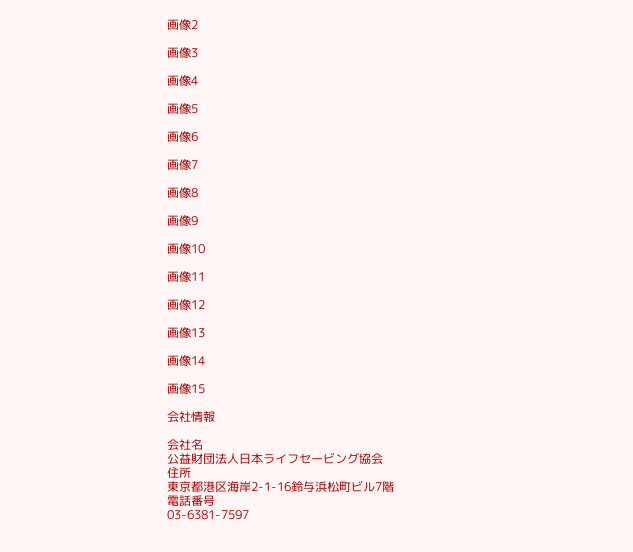画像2

画像3

画像4

画像5

画像6

画像7

画像8

画像9

画像10

画像11

画像12

画像13

画像14

画像15

会社情報

会社名
公益財団法人日本ライフセービング協会
住所
東京都港区海岸2-1-16鈴与浜松町ビル7階
電話番号
03-6381-7597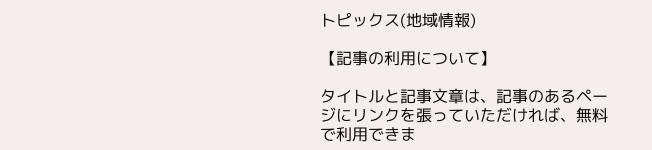トピックス(地域情報)

【記事の利用について】

タイトルと記事文章は、記事のあるページにリンクを張っていただければ、無料で利用できま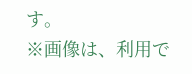す。
※画像は、利用で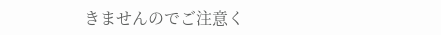きませんのでご注意く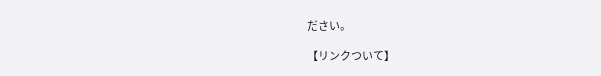ださい。

【リンクついて】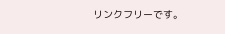リンクフリーです。